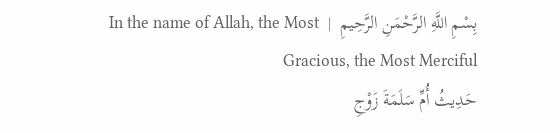بِسْمِ اللَّهِ الرَّحْمَنِ الرَّحِيمِ  |  In the name of Allah, the Most Gracious, the Most Merciful
حَدِيثُ أُمِّ سَلَمَةَ زَوْجِ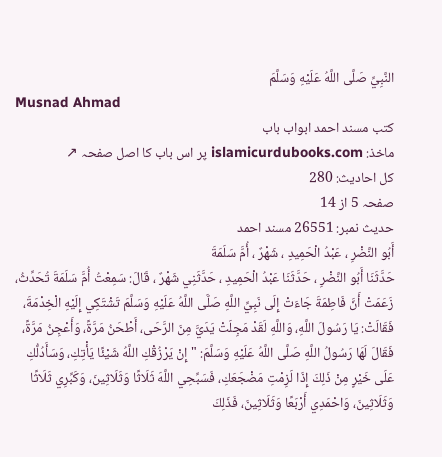النَّبِيِّ صَلَّى اللَّهُ عَلَيْهِ وَسَلَّمَ
Musnad Ahmad
کتب مسند احمد ابواب باب
ماخذ: islamicurdubooks.com پر اس باب کا اصل صفحہ ↗
کل احادیث: 280
صفحہ 5 از 14
حدیث نمبر: 26551 مسند احمد
أَبُو النَّضْرِ ، عَبْدُ الْحَمِيدِ ، شَهْرٌ ، أُمَّ سَلَمَةَ
حَدَّثَنَا أَبُو النَّضْرِ ، حَدَّثَنَا عَبْدُ الْحَمِيدِ ، حَدَّثَنِي شَهْرٌ ، قَالَ: سَمِعْتُ أُمَّ سَلَمَةَ تُحَدِّثُ، زَعَمَتْ أَنَّ فَاطِمَةَ جَاءَتْ إِلَى نَبِيِّ اللَّهِ صَلَّى اللَّهُ عَلَيْهِ وَسَلَّمَ تَشْتَكِي إِلَيْهِ الْخِدْمَةَ، فَقَالَتْ: يَا رَسُولَ اللَّهِ، وَاللَّهِ لَقَدْ مَجِلَتْ يَدَيَّ مِنَ الرَّحَى، أَطْحَنُ مَرَّةً، وَأَعْجِنُ مَرَّةً، فَقَالَ لَهَا رَسُولُ اللَّهِ صَلَّى اللَّهُ عَلَيْهِ وَسَلَّمَ: " إِنْ يَرْزُقْكِ اللَّهُ شَيْئًا يَأْتِكِ، وَسَأَدُلُّكِ عَلَى خَيْرٍ مِنْ ذَلِكَ إِذَا لَزِمْتِ مَضْجَعَكِ، فَسَبِّحِي اللَّهَ ثَلَاثًا وَثَلَاثِينَ، وَكَبِّرِي ثَلَاثًا وَثَلَاثِينَ، وَاحْمَدِي أَرْبَعًا وَثَلَاثِينَ، فَذَلِكَ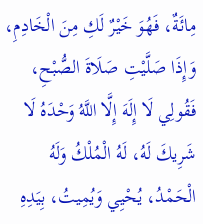مِائَةٌ، فَهُوَ خَيْرٌ لَكِ مِنَ الْخَادِمِ، وَإِذَا صَلَّيْتِ صَلَاةَ الصُّبْحِ، فَقُولِي لَا إِلَهَ إِلَّا اللَّهُ وَحْدَهُ لَا شَرِيكَ لَهُ، لَهُ الْمُلْكُ وَلَهُ الْحَمْدُ، يُحْيِي وَيُمِيتُ، بِيَدِهِ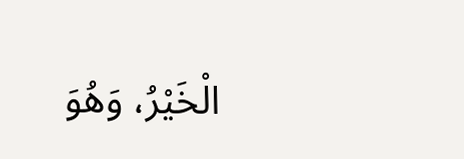الْخَيْرُ، وَهُوَ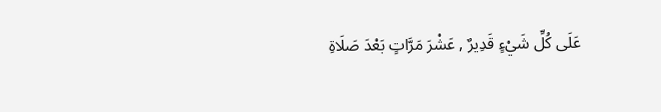عَلَى كُلِّ شَيْءٍ قَدِيرٌ , عَشْرَ مَرَّاتٍ بَعْدَ صَلَاةِ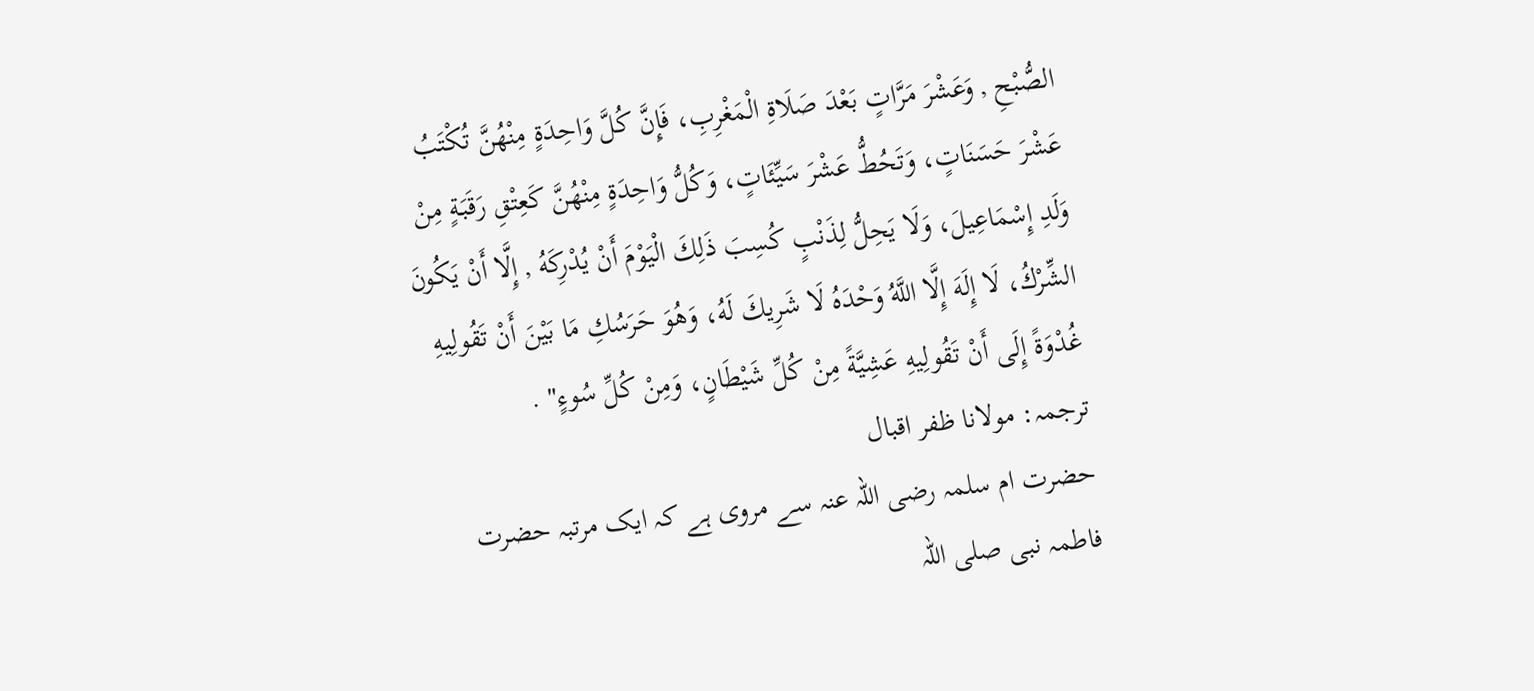الصُّبْحِ , وَعَشْرَ مَرَّاتٍ بَعْدَ صَلَاةِ الْمَغْرِبِ، فَإِنَّ كُلَّ وَاحِدَةٍ مِنْهُنَّ تُكْتَبُ عَشْرَ حَسَنَاتٍ، وَتَحُطُّ عَشْرَ سَيِّئَاتٍ، وَكُلُّ وَاحِدَةٍ مِنْهُنَّ كَعِتْقِ رَقَبَةٍ مِنْ وَلَدِ إِسْمَاعِيلَ، وَلَا يَحِلُّ لِذَنْبٍ كُسِبَ ذَلِكَ الْيَوْمَ أَنْ يُدْرِكَهُ , إِلَّا أَنْ يَكُونَ الشِّرْكُ، لَا إِلَهَ إِلَّا اللَّهُ وَحْدَهُ لَا شَرِيكَ لَهُ، وَهُوَ حَرَسُكِ مَا بَيْنَ أَنْ تَقُولِيهِ غُدْوَةً إِلَى أَنْ تَقُولِيهِ عَشِيَّةً مِنْ كُلِّ شَيْطَانٍ، وَمِنْ كُلِّ سُوءٍ" .
ترجمہ: مولانا ظفر اقبال
حضرت ام سلمہ رضی اللہ عنہ سے مروی ہے کہ ایک مرتبہ حضرت فاطمہ نبی صلی اللہ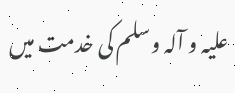علیہ و آلہ وسلم کی خدمت میں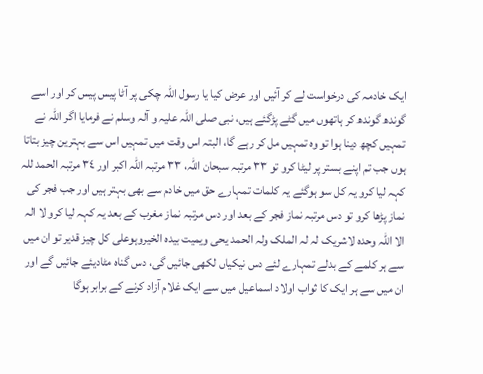ایک خادمہ کی درخواست لے کر آئیں اور عرض کیا یا رسول اللہ چکی پر آٹا پیس پیس کر اور اسے گوندھ گوندھ کر ہاتھوں میں گٹے پڑگئے ہیں، نبی صلی اللہ علیہ و آلہ وسلم نے فرمایا اگر اللہ نے تمہیں کچھ دینا ہوا تو وہ تمہیں مل کر رہے گا، البتہ اس وقت میں تمہیں اس سے بہترین چیز بتاتا ہوں جب تم اپنے بستر پر لیٹا کرو تو ٣٣ مرتبہ سبحان اللہ، ٣٣ مرتبہ اللہ اکبر اور ٣٤ مرتبہ الحمد للہ کہہ لیا کرو یہ کل سو ہوگئے یہ کلمات تمہارے حق میں خادم سے بھی بہتر ہیں اور جب فجر کی نماز پڑھا کرو تو دس مرتبہ نماز فجر کے بعد اور دس مرتبہ نماز مغرب کے بعد یہ کہہ لیا کرو لا الہ الا اللہ وحدہ لاشریک لہ لہ الملک ولہ الحمد یحی ویمیت بیدہ الخیروہوعلی کل چیز قدیر تو ان میں سے ہر کلمے کے بدلے تمہارے لئے دس نیکیاں لکھی جائیں گی، دس گناہ مٹادیئے جائیں گے اور ان میں سے ہر ایک کا ثواب اولاد اسماعیل میں سے ایک غلام آزاد کرنے کے برابر ہوگا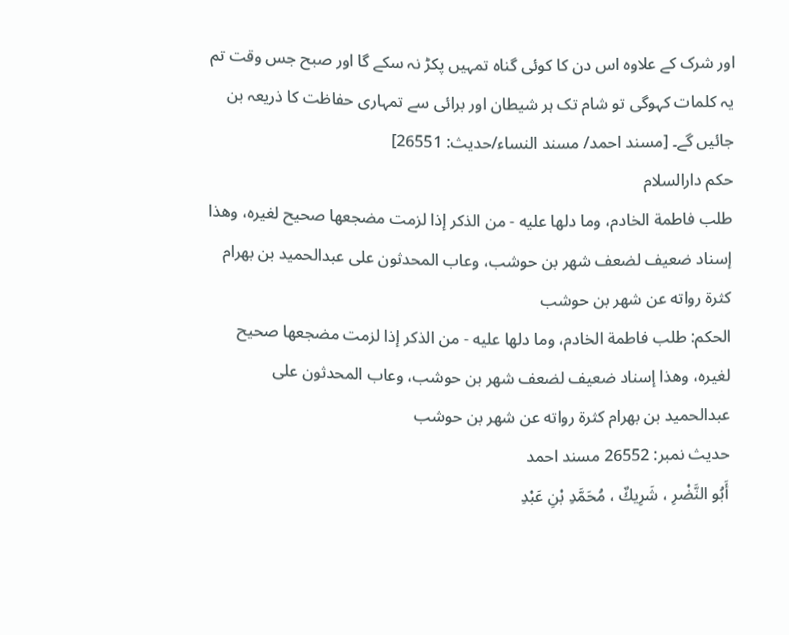اور شرک کے علاوہ اس دن کا کوئی گناہ تمہیں پکڑ نہ سکے گا اور صبح جس وقت تم یہ کلمات کہوگی تو شام تک ہر شیطان اور برائی سے تمہاری حفاظت کا ذریعہ بن جائیں گے۔ [مسند احمد/ مسند النساء/حدیث: 26551]
حکم دارالسلام
طلب فاطمة الخادم، وما دلها عليه - من الذكر إذا لزمت مضجعها صحيح لغيره، وهذا إسناد ضعيف لضعف شهر بن حوشب، وعاب المحدثون على عبدالحميد بن بهرام كثرة رواته عن شهر بن حوشب
الحكم: طلب فاطمة الخادم، وما دلها عليه - من الذكر إذا لزمت مضجعها صحيح لغيره، وهذا إسناد ضعيف لضعف شهر بن حوشب، وعاب المحدثون على عبدالحميد بن بهرام كثرة رواته عن شهر بن حوشب
حدیث نمبر: 26552 مسند احمد
أَبُو النَّضْرِ ، شَرِيكٌ ، مُحَمَّدِ بْنِ عَبْدِ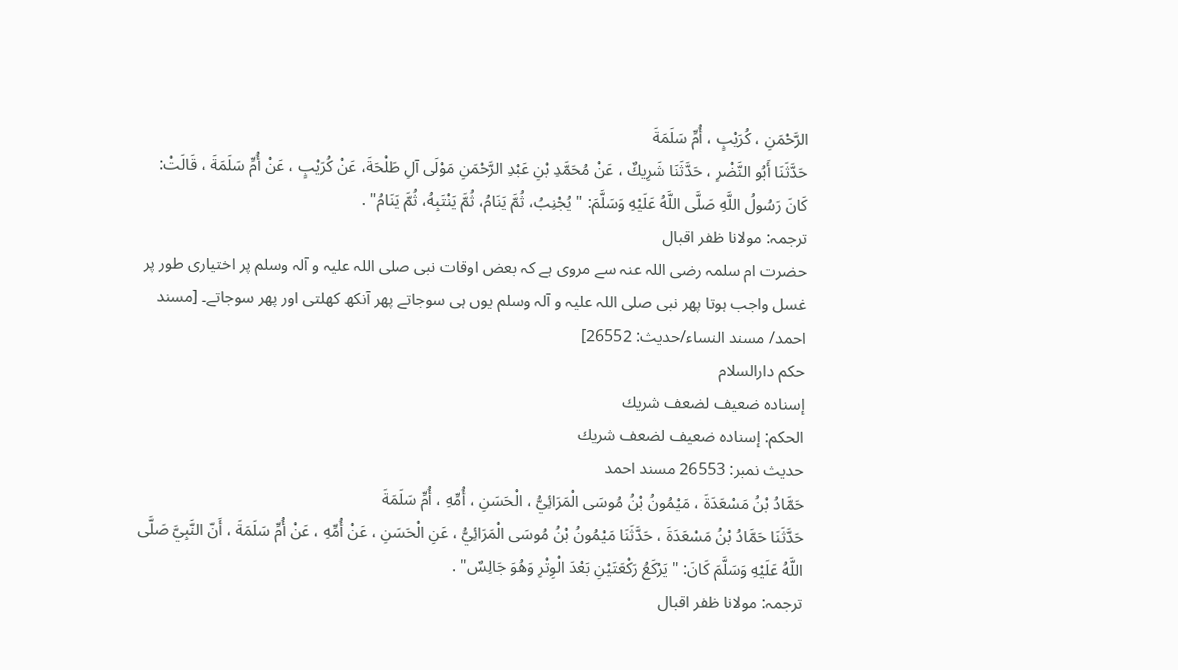الرَّحْمَنِ ، كُرَيْبٍ ، أُمِّ سَلَمَةَ
حَدَّثَنَا أَبُو النَّضْرِ ، حَدَّثَنَا شَرِيكٌ ، عَنْ مُحَمَّدِ بْنِ عَبْدِ الرَّحْمَنِ مَوْلَى آلِ طَلْحَةَ، عَنْ كُرَيْبٍ ، عَنْ أُمِّ سَلَمَةَ ، قَالَتْ: كَانَ رَسُولُ اللَّهِ صَلَّى اللَّهُ عَلَيْهِ وَسَلَّمَ: " يُجْنِبُ، ثُمَّ يَنَامُ، ثُمَّ يَنْتَبِهُ، ثُمَّ يَنَامُ" .
ترجمہ: مولانا ظفر اقبال
حضرت ام سلمہ رضی اللہ عنہ سے مروی ہے کہ بعض اوقات نبی صلی اللہ علیہ و آلہ وسلم پر اختیاری طور پر غسل واجب ہوتا پھر نبی صلی اللہ علیہ و آلہ وسلم یوں ہی سوجاتے پھر آنکھ کھلتی اور پھر سوجاتے۔ [مسند احمد/ مسند النساء/حدیث: 26552]
حکم دارالسلام
إسناده ضعيف لضعف شريك
الحكم: إسناده ضعيف لضعف شريك
حدیث نمبر: 26553 مسند احمد
حَمَّادُ بْنُ مَسْعَدَةَ ، مَيْمُونُ بْنُ مُوسَى الْمَرَائِيُّ ، الْحَسَنِ ، أُمِّهِ ، أُمِّ سَلَمَةَ
حَدَّثَنَا حَمَّادُ بْنُ مَسْعَدَةَ ، حَدَّثَنَا مَيْمُونُ بْنُ مُوسَى الْمَرَائِيُّ ، عَنِ الْحَسَنِ ، عَنْ أُمِّهِ ، عَنْ أُمِّ سَلَمَةَ ، أَنّ النَّبِيَّ صَلَّى اللَّهُ عَلَيْهِ وَسَلَّمَ كَانَ: " يَرْكَعُ رَكْعَتَيْنِ بَعْدَ الْوِتْرِ وَهُوَ جَالِسٌ" .
ترجمہ: مولانا ظفر اقبال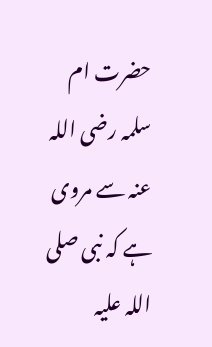حضرت ام سلمہ رضی اللہ عنہ سے مروی ہے کہ نبی صلی اللہ علیہ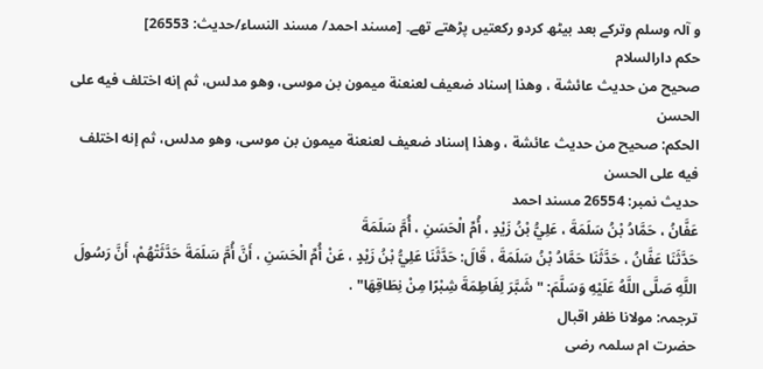و آلہ وسلم وترکے بعد بیٹھ کردو رکعتیں پڑھتے تھے۔ [مسند احمد/ مسند النساء/حدیث: 26553]
حکم دارالسلام
صحيح من حديث عائشة ، وهذا إسناد ضعيف لعنعنة ميمون بن موسى، وهو مدلس، ثم إنه اختلف فيه على الحسن
الحكم: صحيح من حديث عائشة ، وهذا إسناد ضعيف لعنعنة ميمون بن موسى، وهو مدلس، ثم إنه اختلف فيه على الحسن
حدیث نمبر: 26554 مسند احمد
عَفَّانُ ، حَمَّادُ بْنُ سَلَمَةَ ، عَلِيُّ بْنُ زَيْدٍ ، أُمِّ الْحَسَنِ ، أُمَّ سَلَمَةَ
حَدَّثَنَا عَفَّانُ ، حَدَّثَنَا حَمَّادُ بْنُ سَلَمَةَ ، قَالَ: حَدَّثَنَا عَلِيُّ بْنُ زَيْدٍ ، عَنْ أُمِّ الْحَسَنِ ، أَنَّ أُمَّ سَلَمَةَ حَدَّثَتْهُمْ، أَنَّ رَسُولَ اللَّهِ صَلَّى اللَّهُ عَلَيْهِ وَسَلَّمَ: " شَبَّرَ لِفَاطِمَةَ شِبْرًا مِنْ نِطَاقِهَا" .
ترجمہ: مولانا ظفر اقبال
حضرت ام سلمہ رضی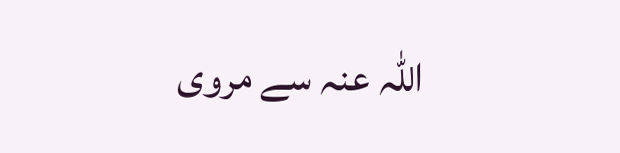اللہ عنہ سے مروی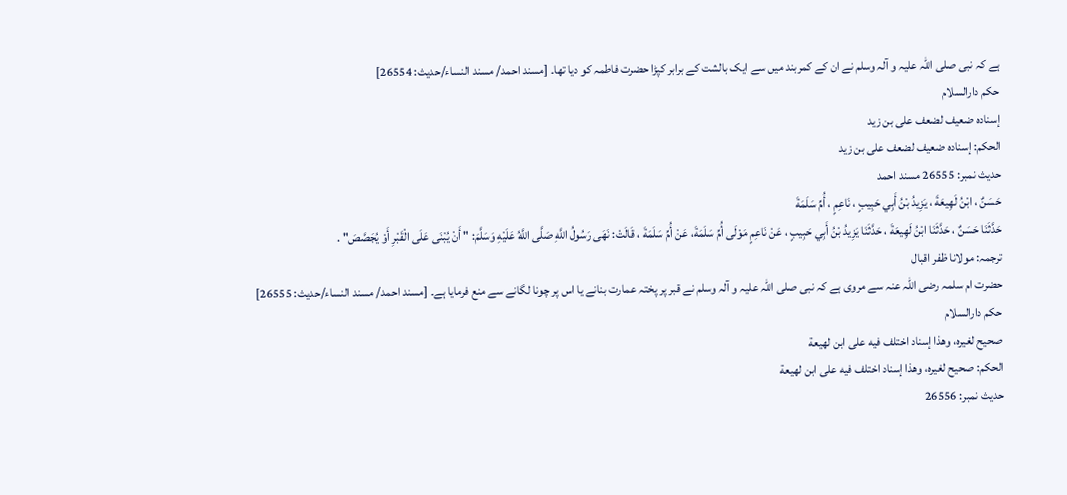ہے کہ نبی صلی اللہ علیہ و آلہ وسلم نے ان کے کمربند میں سے ایک بالشت کے برابر کپڑا حضرت فاطمہ کو دیا تھا۔ [مسند احمد/ مسند النساء/حدیث: 26554]
حکم دارالسلام
إسناده ضعيف لضعف على بن زيد
الحكم: إسناده ضعيف لضعف على بن زيد
حدیث نمبر: 26555 مسند احمد
حَسَنٌ ، ابْنُ لَهِيعَةَ ، يَزِيدُ بْنُ أَبِي حَبِيبٍ ، نَاعِمٍ ، أُمِّ سَلَمَةَ
حَدَّثَنَا حَسَنٌ ، حَدَّثَنَا ابْنُ لَهِيعَةَ ، حَدَّثَنَا يَزِيدُ بْنُ أَبِي حَبِيبٍ ، عَنْ نَاعِمٍ مَوْلَى أُمِّ سَلَمَةَ، عَنْ أُمِّ سَلَمَةَ ، قَالَتْ: نَهَى رَسُولُ اللَّهِ صَلَّى اللَّهُ عَلَيْهِ وَسَلَّمَ: " أَنْ يُبْنَى عَلَى الْقَبْرِ أَوْ يُجَصَّصَ" .
ترجمہ: مولانا ظفر اقبال
حضرت ام سلمہ رضی اللہ عنہ سے مروی ہے کہ نبی صلی اللہ علیہ و آلہ وسلم نے قبر پر پختہ عمارت بنانے یا اس پر چونا لگانے سے منع فرمایا ہے۔ [مسند احمد/ مسند النساء/حدیث: 26555]
حکم دارالسلام
صحيح لغيره، وهذا إسناد اختلف فيه على ابن لهيعة
الحكم: صحيح لغيره، وهذا إسناد اختلف فيه على ابن لهيعة
حدیث نمبر: 26556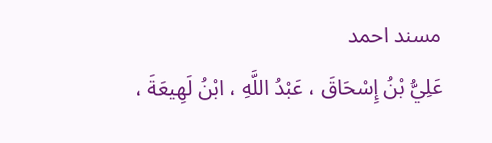مسند احمد
عَلِيُّ بْنُ إِسْحَاقَ ، عَبْدُ اللَّهِ ، ابْنُ لَهِيعَةَ ،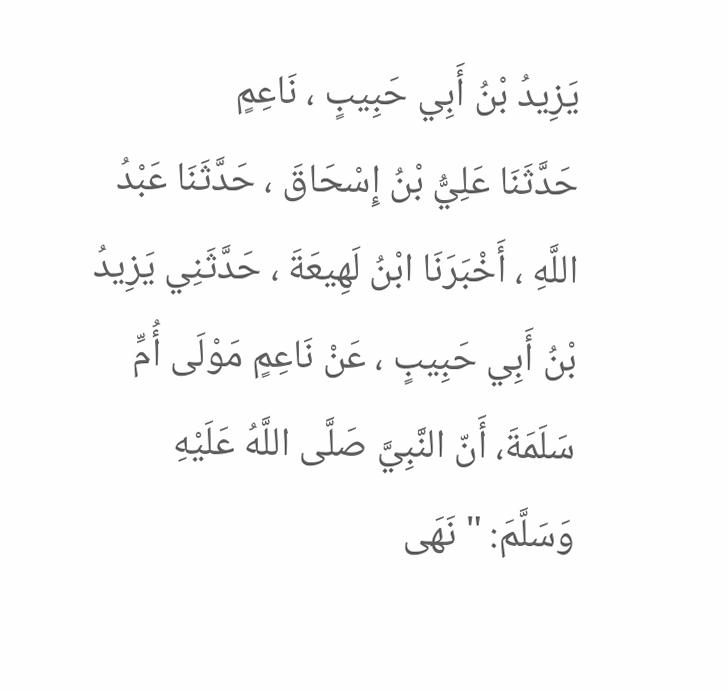يَزِيدُ بْنُ أَبِي حَبِيبٍ ، نَاعِمٍ
حَدَّثَنَا عَلِيُّ بْنُ إِسْحَاقَ ، حَدَّثَنَا عَبْدُ اللَّهِ ، أَخْبَرَنَا ابْنُ لَهِيعَةَ ، حَدَّثَنِي يَزِيدُ بْنُ أَبِي حَبِيبٍ ، عَنْ نَاعِمٍ مَوْلَى أُمِّ سَلَمَةَ، أَنّ النَّبِيَّ صَلَّى اللَّهُ عَلَيْهِ وَسَلَّمَ: " نَهَى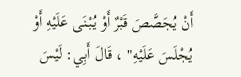أَنْ يُجَصَّصَ قَبْرٌ أَوْ يُبْنَى عَلَيْهِ أَوْ يُجْلَسَ عَلَيْهِ" ، قَالَ أَبِي: لَيْسَ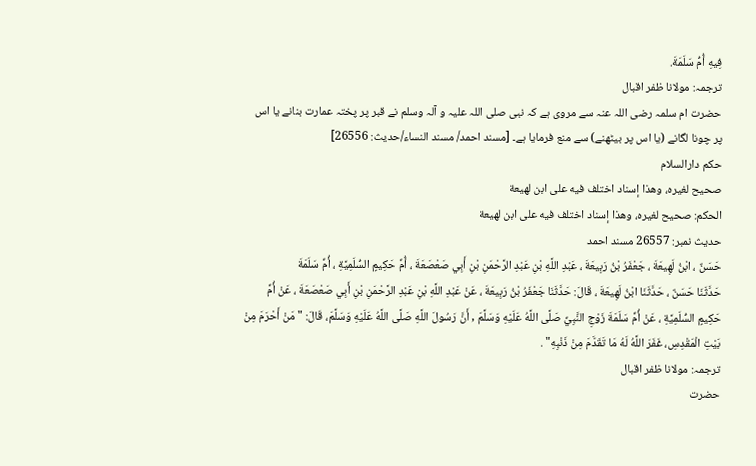فِيهِ أُمُّ سَلَمَةَ.
ترجمہ: مولانا ظفر اقبال
حضرت ام سلمہ رضی اللہ عنہ سے مروی ہے کہ نبی صلی اللہ علیہ و آلہ وسلم نے قبر پر پختہ عمارت بنانے یا اس پر چونا لگانے (یا اس پر بیٹھنے) سے منع فرمایا ہے۔ [مسند احمد/ مسند النساء/حدیث: 26556]
حکم دارالسلام
صحيح لغيره، وهذا إسناد اختلف فيه على ابن لهيعة
الحكم: صحيح لغيره، وهذا إسناد اختلف فيه على ابن لهيعة
حدیث نمبر: 26557 مسند احمد
حَسَنٌ ، ابْنُ لَهِيعَةَ ، جَعْفَرُ بْنُ رَبِيعَةَ ، عَبْدِ اللَّهِ بْنِ عَبْدِ الرَّحْمَنِ بْنِ أَبِي صَعْصَعَةَ ، أُمِّ حَكِيمٍ السُّلَمِيَّةِ ، أُمِّ سَلَمَةَ
حَدَّثَنَا حَسَنٌ ، حَدَّثَنَا ابْنُ لَهِيعَةَ ، قَالَ: حَدَّثَنَا جَعْفَرُ بْنُ رَبِيعَةَ ، عَنْ عَبْدِ اللَّهِ بْنِ عَبْدِ الرَّحْمَنِ بْنِ أَبِي صَعْصَعَةَ ، عَنْ أُمِّ حَكِيمٍ السُّلَمِيَّةِ ، عَنْ أُمِّ سَلَمَةَ زَوْجِ النَّبِيِّ صَلَّى اللَّهُ عَلَيْهِ وَسَلَّمَ , أَنَّ رَسُولَ اللَّهِ صَلَّى اللَّهُ عَلَيْهِ وَسَلَّمَ، قَالَ: " مَنْ أَحْرَمَ مِنْ بَيْتِ الْمَقْدِسِ، غَفَرَ اللَّهُ لَهُ مَا تَقَدَّمَ مِنْ ذَنْبِهِ" .
ترجمہ: مولانا ظفر اقبال
حضرت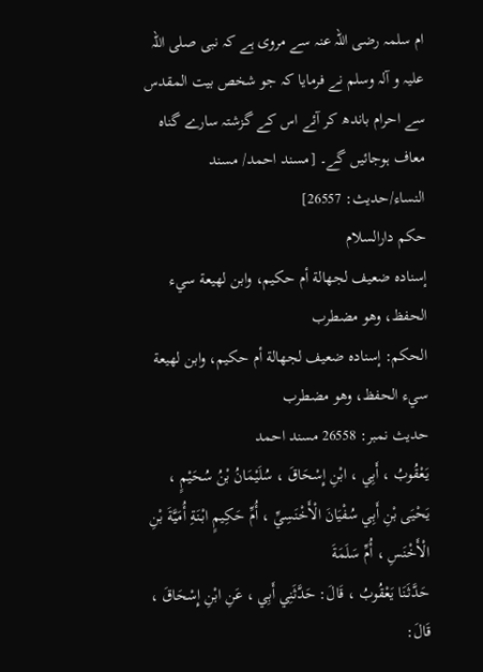ام سلمہ رضی اللہ عنہ سے مروی ہے کہ نبی صلی اللہ علیہ و آلہ وسلم نے فرمایا کہ جو شخص بیت المقدس سے احرام باندھ کر آئے اس کے گزشتہ سارے گناہ معاف ہوجائیں گے۔ [مسند احمد/ مسند النساء/حدیث: 26557]
حکم دارالسلام
إسناده ضعيف لجهالة أم حكيم، وابن لهيعة سيء الحفظ، وهو مضطرب
الحكم: إسناده ضعيف لجهالة أم حكيم، وابن لهيعة سيء الحفظ، وهو مضطرب
حدیث نمبر: 26558 مسند احمد
يَعْقُوبُ ، أَبِي ، ابْنِ إِسْحَاقَ ، سُلَيْمَانُ بْنُ سُحَيْمٍ ، يَحْيَى بْنِ أَبِي سُفْيَانَ الْأَخْنَسِيِّ ، أُمِّ حَكِيمٍ ابْنَةِ أُمَيَّةَ بْنِ الْأَخْنَسِ ، أُمِّ سَلَمَةَ
حَدَّثَنَا يَعْقُوبُ ، قَالَ: حَدَّثَنِي أَبِي ، عَنِ ابْنِ إِسْحَاقَ ، قَالَ: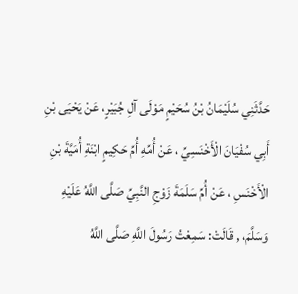حَدَّثَنِي سُلَيْمَانُ بْنُ سُحَيْمٍ مَوْلَى آلِ جُبَيْرٍ، عَنْ يَحْيَى بْنِ أَبِي سُفْيَانَ الْأَخْنَسِيِّ ، عَنْ أُمِّهِ أُمِّ حَكِيمٍ ابْنَةِ أُمَيَّةَ بْنِ الْأَخْنَسِ ، عَنْ أُمِّ سَلَمَةَ زَوْجِ النَّبِيِّ صَلَّى اللَّهُ عَلَيْهِ وَسَلَّمَ، , قَالَتْ: سَمِعْتُ رَسُولَ اللَّهِ صَلَّى اللَّهُ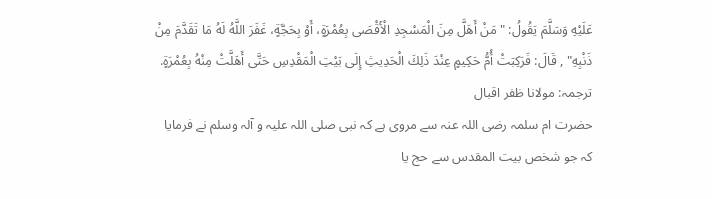عَلَيْهِ وَسَلَّمَ يَقُولُ: " مَنْ أَهَلَّ مِنَ الْمَسْجِدِ الْأَقْصَى بِعُمْرَةٍ، أَوْ بِحَجَّةٍ، غَفَرَ اللَّهُ لَهُ مَا تَقَدَّمَ مِنْ ذَنْبِهِ" , قَالَ: فَرَكِبَتْ أُمُّ حَكِيمٍ عِنْدَ ذَلِكَ الْحَدِيثِ إِلَى بَيْتِ الْمَقْدِسِ حَتَّى أَهَلَّتْ مِنْهُ بِعُمْرَةٍ.
ترجمہ: مولانا ظفر اقبال
حضرت ام سلمہ رضی اللہ عنہ سے مروی ہے کہ نبی صلی اللہ علیہ و آلہ وسلم نے فرمایا کہ جو شخص بیت المقدس سے حج یا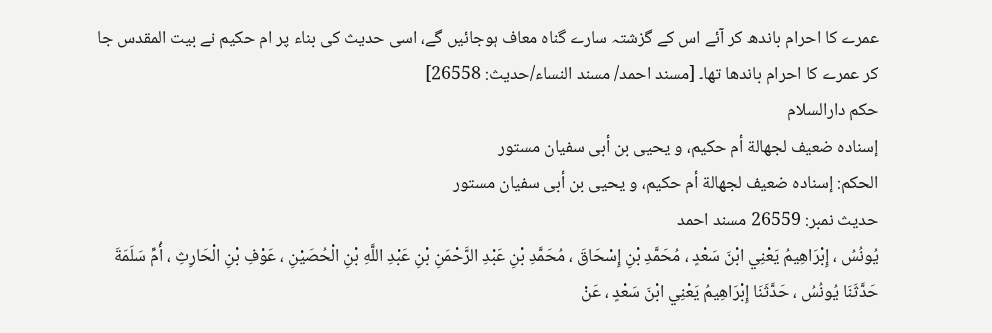عمرے کا احرام باندھ کر آئے اس کے گزشتہ سارے گناہ معاف ہوجائیں گے، اسی حدیث کی بناء پر ام حکیم نے بیت المقدس جا کر عمرے کا احرام باندھا تھا۔ [مسند احمد/ مسند النساء/حدیث: 26558]
حکم دارالسلام
إسناده ضعيف لجهالة أم حكيم، و يحيى بن أبى سفيان مستور
الحكم: إسناده ضعيف لجهالة أم حكيم، و يحيى بن أبى سفيان مستور
حدیث نمبر: 26559 مسند احمد
يُونُسُ ، إِبْرَاهِيمُ يَعْنِي ابْنَ سَعْدٍ ، مُحَمَّدِ بْنِ إِسْحَاقَ ، مُحَمَّدِ بْنِ عَبْدِ الرَّحْمَنِ بْنِ عَبْدِ اللَّهِ بْنِ الْحُصَيْنِ ، عَوْفِ بْنِ الْحَارِثِ ، أُمِّ سَلَمَةَ
حَدَّثَنَا يُونُسُ ، حَدَّثَنَا إِبْرَاهِيمُ يَعْنِي ابْنَ سَعْدٍ ، عَنْ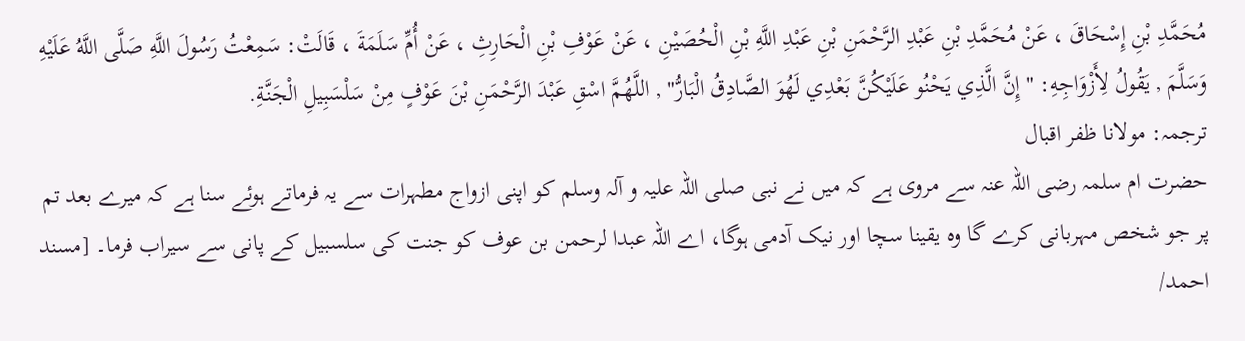مُحَمَّدِ بْنِ إِسْحَاقَ ، عَنْ مُحَمَّدِ بْنِ عَبْدِ الرَّحْمَنِ بْنِ عَبْدِ اللَّهِ بْنِ الْحُصَيْنِ ، عَنْ عَوْفِ بْنِ الْحَارِثِ ، عَنْ أُمِّ سَلَمَةَ ، قَالَتْ: سَمِعْتُ رَسُولَ اللَّهِ صَلَّى اللَّهُ عَلَيْهِ وَسَلَّمَ , يَقُولُ لِأَزْوَاجِهِ: " إِنَّ الَّذِي يَحْنُو عَلَيْكُنَّ بَعْدِي لَهُوَ الصَّادِقُ الْبَارُّ" , اللَّهُمَّ اسْقِ عَبْدَ الرَّحْمَنِ بْنَ عَوْفٍ مِنْ سَلْسَبِيلِ الْجَنَّةِ.
ترجمہ: مولانا ظفر اقبال
حضرت ام سلمہ رضی اللہ عنہ سے مروی ہے کہ میں نے نبی صلی اللہ علیہ و آلہ وسلم کو اپنی ازواج مطہرات سے یہ فرماتے ہوئے سنا ہے کہ میرے بعد تم پر جو شخص مہربانی کرے گا وہ یقینا سچا اور نیک آدمی ہوگا، اے اللہ عبدا لرحمن بن عوف کو جنت کی سلسبیل کے پانی سے سیراب فرما۔ [مسند احمد/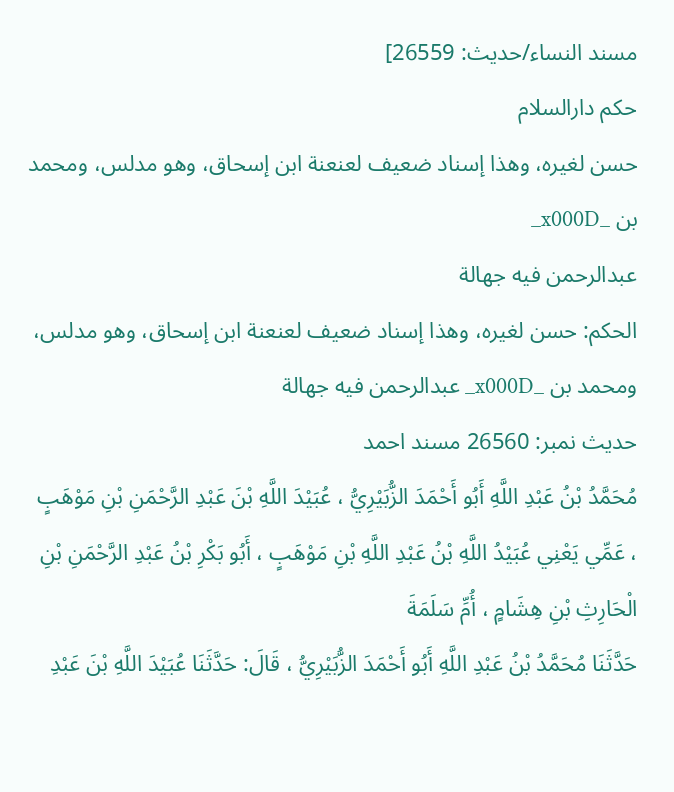مسند النساء/حدیث: 26559]
حکم دارالسلام
حسن لغيره، وهذا إسناد ضعيف لعنعنة ابن إسحاق، وهو مدلس، ومحمد بن _x000D_
عبدالرحمن فيه جهالة
الحكم: حسن لغيره، وهذا إسناد ضعيف لعنعنة ابن إسحاق، وهو مدلس، ومحمد بن _x000D_ عبدالرحمن فيه جهالة
حدیث نمبر: 26560 مسند احمد
مُحَمَّدُ بْنُ عَبْدِ اللَّهِ أَبُو أَحْمَدَ الزُّبَيْرِيُّ ، عُبَيْدَ اللَّهِ بْنَ عَبْدِ الرَّحْمَنِ بْنِ مَوْهَبٍ ، عَمِّي يَعْنِي عُبَيْدُ اللَّهِ بْنُ عَبْدِ اللَّهِ بْنِ مَوْهَبٍ ، أَبُو بَكْرِ بْنُ عَبْدِ الرَّحْمَنِ بْنِ الْحَارِثِ بْنِ هِشَامٍ ، أُمِّ سَلَمَةَ
حَدَّثَنَا مُحَمَّدُ بْنُ عَبْدِ اللَّهِ أَبُو أَحْمَدَ الزُّبَيْرِيُّ ، قَالَ: حَدَّثَنَا عُبَيْدَ اللَّهِ بْنَ عَبْدِ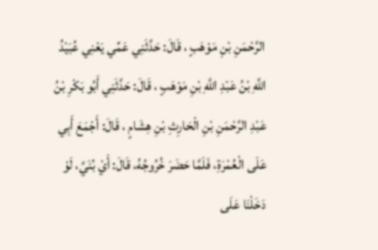الرَّحْمَنِ بْنِ مَوْهَبٍ ، قَالَ: حَدَّثَنِي عَمِّي يَعْنِي عُبَيْدُ اللَّهِ بْنُ عَبْدِ اللَّهِ بْنِ مَوْهَبٍ ، قَالَ: حَدَّثَنِي أَبُو بَكْرِ بْنُ عَبْدِ الرَّحْمَنِ بْنِ الْحَارِثِ بْنِ هِشَامٍ ، قَالَ: أَجْمَعَ أَبِي عَلَى الْعُمْرَةِ، فَلَمَّا حَضَرَ خُرُوجُهُ، قَالَ: أَيْ بُنَيَّ، لَوْ دَخَلْنَا عَلَى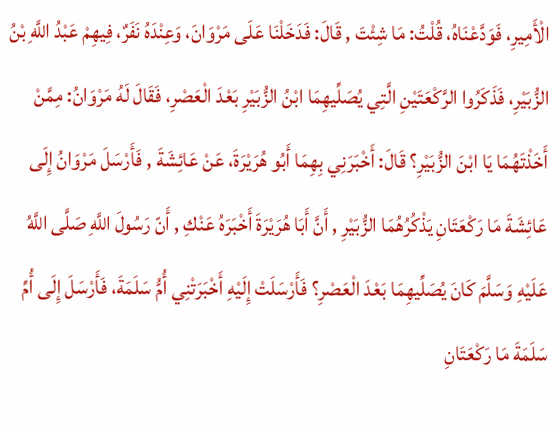الْأَمِيرِ، فَوَدَّعْنَاهُ، قُلْتُ: مَا شِئْتَ , قَالَ: فَدَخَلْنَا عَلَى مَرْوَانَ، وَعِنْدَهُ نَفَرٌ، فِيهِمْ عَبْدُ اللَّهِ بْنُ الزُّبَيْرِ، فَذَكَرُوا الرَّكْعَتَيْنِ الَّتِي يُصَلِّيهِمَا ابْنُ الزُّبَيْرِ بَعْدَ الْعَصْرِ، فَقَالَ لَهُ مَرْوَانُ: مِمَّنْ أَخَذْتَهُمَا يَا ابْنَ الزُّبَيْرِ؟ قَالَ: أَخْبَرَنِي بِهِمَا أَبُو هُرَيْرَةَ، عَنْ عَائِشَةَ , فَأَرْسَلَ مَرْوَانُ إِلَى عَائِشَةَ مَا رَكْعَتَانِ يَذْكُرُهُمَا الزُّبَيْرِ , أَنَّ أَبَا هُرَيْرَةَ أَخْبَرَهُ عَنْكِ , أَنّ رَسُولَ اللَّهِ صَلَّى اللَّهُ عَلَيْهِ وَسَلَّمَ كَانَ يُصَلِّيهِمَا بَعْدَ الْعَصْرِ؟ فَأَرْسَلَتْ إِلَيْهِ أَخْبَرَتْنِي أُمُّ سَلَمَةَ، فَأَرْسَلَ إِلَى أُمِّ سَلَمَةَ مَا رَكْعَتَانِ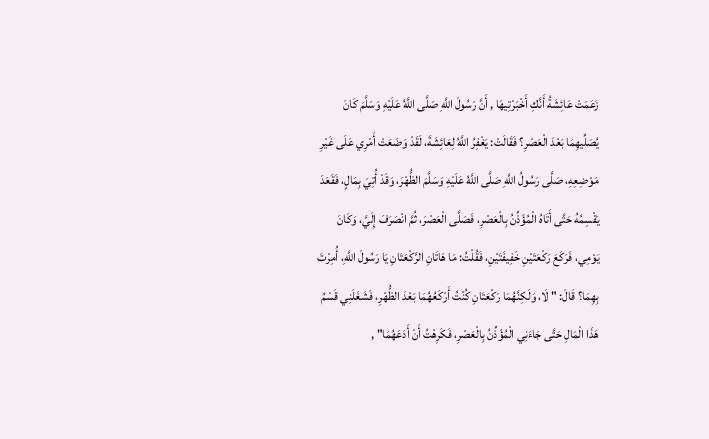زَعَمَتْ عَائِشَةُ أَنَّكِ أَخْبَرْتِيهَا , أَنَّ رَسُولَ اللَّهِ صَلَّى اللَّهُ عَلَيْهِ وَسَلَّمَ كَانَ يُصَلِّيهِمَا بَعْدَ الْعَصْرِ؟ فَقَالَتْ: يَغْفِرُ اللَّهُ لِعَائِشَةَ، لَقَدْ وَضَعَتْ أَمْرِي عَلَى غَيْرِ مَوْضِعِهِ، صَلَّى رَسُولُ اللَّهِ صَلَّى اللَّهُ عَلَيْهِ وَسَلَّمَ الظُّهْرَ، وَقَدْ أُتِيَ بِمَالٍ، فَقَعَدَ يَقْسِمُهُ حَتَّى أَتَاهُ الْمُؤَذِّنُ بِالْعَصْرِ، فَصَلَّى الْعَصْرَ، ثُمَّ انْصَرَفَ إِلَيَّ، وَكَانَ يَوْمِي، فَرَكَعَ رَكْعَتَيْنِ خَفِيفَتَيْنِ، فَقُلْتُ: مَا هَاتَانِ الرَّكْعَتَانِ يَا رَسُولَ اللَّهِ، أُمِرْتَ بِهِمَا؟ قَالَ: " لَا، وَلَكِنَّهُمَا رَكْعَتَانِ كُنْتُ أَرْكَعُهُمَا بَعْدَ الظُّهْرِ، فَشَغَلَنِي قَسْمُ هَذَا الْمَالِ حَتَّى جَاءَنِي الْمُؤَذِّنُ بِالْعَصْرِ، فَكَرِهْتُ أَنْ أَدَعَهُمَا" ,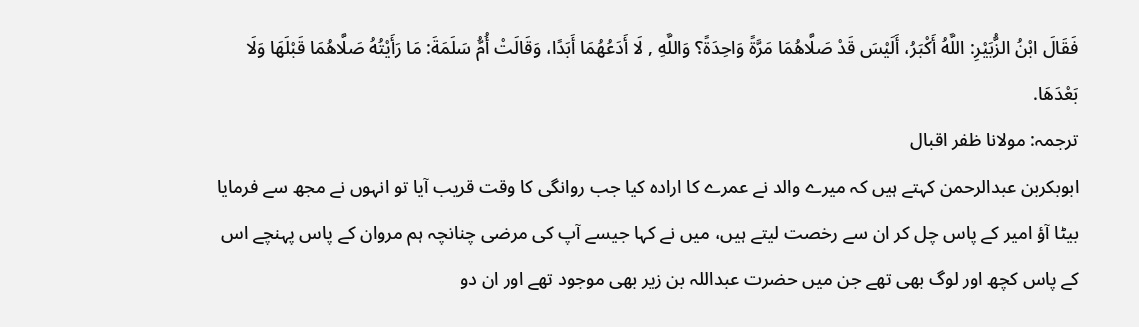فَقَالَ ابْنُ الزُّبَيْرِ: اللَّهُ أَكْبَرُ، أَلَيْسَ قَدْ صَلَّاهُمَا مَرَّةً وَاحِدَةً؟ وَاللَّهِ , لَا أَدَعُهُمَا أَبَدًا، وَقَالَتْ أُمُّ سَلَمَةَ: مَا رَأَيْتُهُ صَلَّاهُمَا قَبْلَهَا وَلَا بَعْدَهَا.
ترجمہ: مولانا ظفر اقبال
ابوبکربن عبدالرحمن کہتے ہیں کہ میرے والد نے عمرے کا ارادہ کیا جب روانگی کا وقت قریب آیا تو انہوں نے مجھ سے فرمایا بیٹا آؤ امیر کے پاس چل کر ان سے رخصت لیتے ہیں، میں نے کہا جیسے آپ کی مرضی چنانچہ ہم مروان کے پاس پہنچے اس کے پاس کچھ اور لوگ بھی تھے جن میں حضرت عبداللہ بن زیر بھی موجود تھے اور ان دو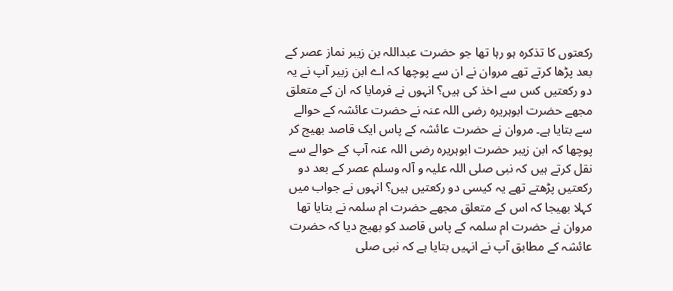رکعتوں کا تذکرہ ہو رہا تھا جو حضرت عبداللہ بن زیبر نماز عصر کے بعد پڑھا کرتے تھے مروان نے ان سے پوچھا کہ اے ابن زبیر آپ نے یہ دو رکعتیں کس سے اخذ کی ہیں؟ انہوں نے فرمایا کہ ان کے متعلق مجھے حضرت ابوہریرہ رضی اللہ عنہ نے حضرت عائشہ کے حوالے سے بتایا ہے۔ مروان نے حضرت عائشہ کے پاس ایک قاصد بھیج کر پوچھا کہ ابن زیبر حضرت ابوہریرہ رضی اللہ عنہ آپ کے حوالے سے نقل کرتے ہیں کہ نبی صلی اللہ علیہ و آلہ وسلم عصر کے بعد دو رکعتیں پڑھتے تھے یہ کیسی دو رکعتیں ہیں؟ انہوں نے جواب میں کہلا بھیجا کہ اس کے متعلق مجھے حضرت ام سلمہ نے بتایا تھا مروان نے حضرت ام سلمہ کے پاس قاصد کو بھیج دیا کہ حضرت عائشہ کے مطابق آپ نے انہیں بتایا ہے کہ نبی صلی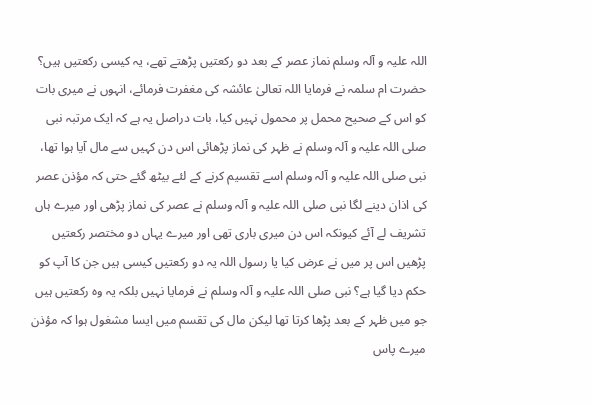اللہ علیہ و آلہ وسلم نماز عصر کے بعد دو رکعتیں پڑھتے تھے، یہ کیسی رکعتیں ہیں؟ حضرت ام سلمہ نے فرمایا اللہ تعالیٰ عائشہ کی مغفرت فرمائے، انہوں نے میری بات کو اس کے صحیح محمل پر محمول نہیں کیا، بات دراصل یہ ہے کہ ایک مرتبہ نبی صلی اللہ علیہ و آلہ وسلم نے ظہر کی نماز پڑھائی اس دن کہیں سے مال آیا ہوا تھا، نبی صلی اللہ علیہ و آلہ وسلم اسے تقسیم کرنے کے لئے بیٹھ گئے حتی کہ مؤذن عصر کی اذان دینے لگا نبی صلی اللہ علیہ و آلہ وسلم نے عصر کی نماز پڑھی اور میرے ہاں تشریف لے آئے کیونکہ اس دن میری باری تھی اور میرے یہاں دو مختصر رکعتیں پڑھیں اس پر میں نے عرض کیا یا رسول اللہ یہ دو رکعتیں کیسی ہیں جن کا آپ کو حکم دیا گیا ہے؟ نبی صلی اللہ علیہ و آلہ وسلم نے فرمایا نہیں بلکہ یہ وہ رکعتیں ہیں جو میں ظہر کے بعد پڑھا کرتا تھا لیکن مال کی تقسم میں ایسا مشغول ہوا کہ مؤذن میرے پاس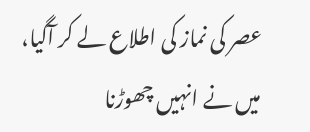عصر کی نماز کی اطلاع لے کر آگیا، میں نے انہیں چھوڑنا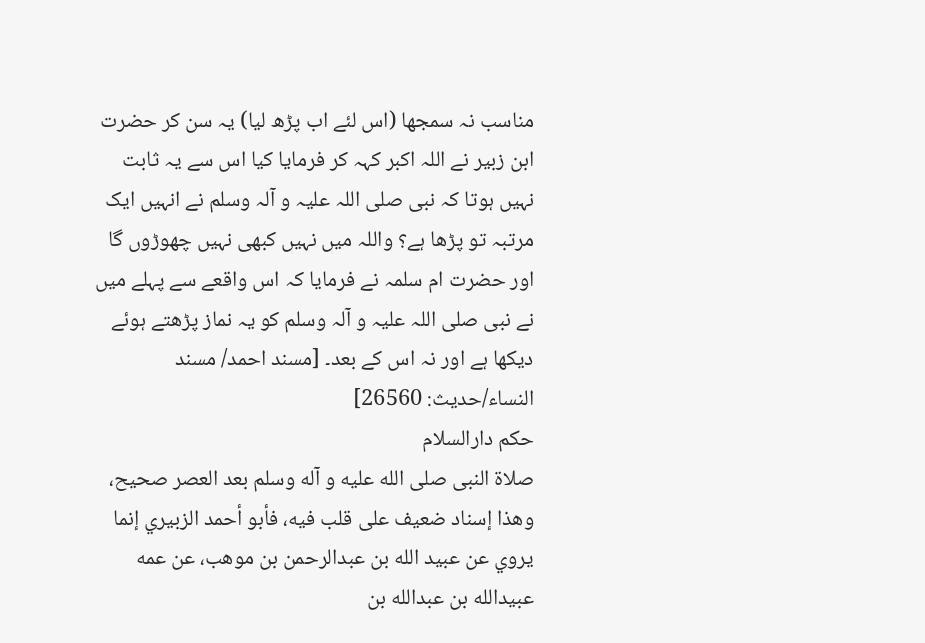مناسب نہ سمجھا (اس لئے اب پڑھ لیا) یہ سن کر حضرت ابن زبیر نے اللہ اکبر کہہ کر فرمایا کیا اس سے یہ ثابت نہیں ہوتا کہ نبی صلی اللہ علیہ و آلہ وسلم نے انہیں ایک مرتبہ تو پڑھا ہے؟ واللہ میں نہیں کبھی نہیں چھوڑوں گا اور حضرت ام سلمہ نے فرمایا کہ اس واقعے سے پہلے میں نے نبی صلی اللہ علیہ و آلہ وسلم کو یہ نماز پڑھتے ہوئے دیکھا ہے اور نہ اس کے بعد۔ [مسند احمد/ مسند النساء/حدیث: 26560]
حکم دارالسلام
صلاة النبى صلى الله عليه و آله وسلم بعد العصر صحيح، وهذا إسناد ضعيف على قلب فيه، فأبو أحمد الزبيري إنما يروي عن عبيد الله بن عبدالرحمن بن موهب، عن عمه عبيدالله بن عبدالله بن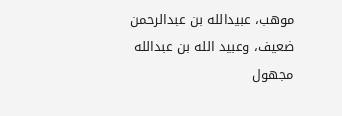موهب، عبيدالله بن عبدالرحمن ضعيف، وعبيد الله بن عبدالله مجهول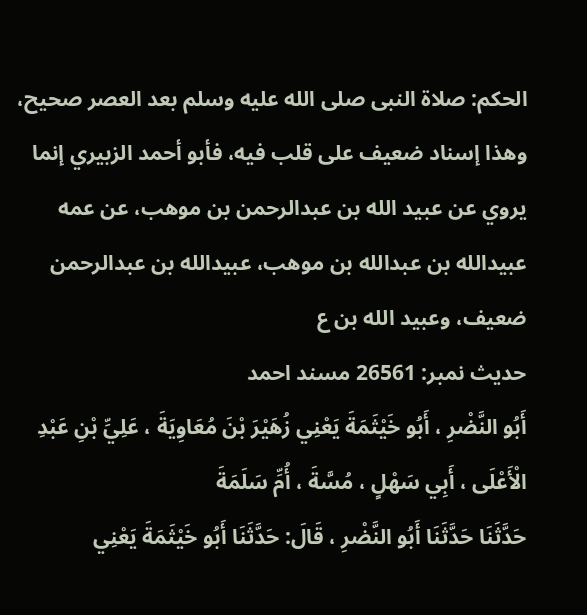الحكم: صلاة النبى صلى الله عليه وسلم بعد العصر صحيح، وهذا إسناد ضعيف على قلب فيه، فأبو أحمد الزبيري إنما يروي عن عبيد الله بن عبدالرحمن بن موهب، عن عمه عبيدالله بن عبدالله بن موهب، عبيدالله بن عبدالرحمن ضعيف، وعبيد الله بن ع
حدیث نمبر: 26561 مسند احمد
أَبُو النَّضْرِ ، أَبُو خَيْثَمَةَ يَعْنِي زُهَيْرَ بْنَ مُعَاوِيَةَ ، عَلِيِّ بْنِ عَبْدِ الْأَعْلَى ، أَبِي سَهْلٍ ، مُسَّةَ ، أُمِّ سَلَمَةَ
حَدَّثَنَا حَدَّثَنَا أَبُو النَّضْرِ ، قَالَ: حَدَّثَنَا أَبُو خَيْثَمَةَ يَعْنِي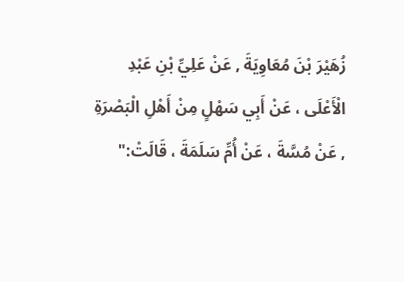زُهَيْرَ بْنَ مُعَاوِيَةَ , عَنْ عَلِيِّ بْنِ عَبْدِ الْأَعْلَى ، عَنْ أَبِي سَهْلٍ مِنْ أَهْلِ الْبَصْرَةِ , عَنْ مُسَّةَ ، عَنْ أُمِّ سَلَمَةَ ، قَالَتْ:"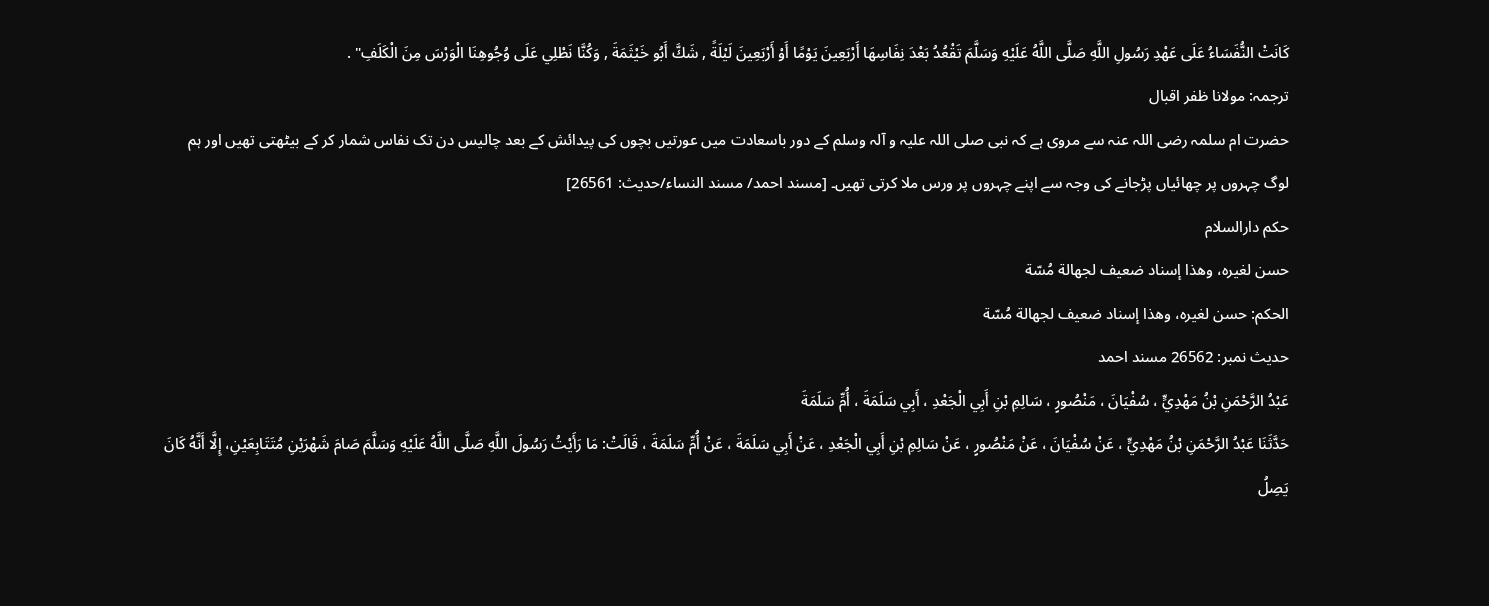كَانَتْ النُّفَسَاءُ عَلَى عَهْدِ رَسُولِ اللَّهِ صَلَّى اللَّهُ عَلَيْهِ وَسَلَّمَ تَقْعُدُ بَعْدَ نِفَاسِهَا أَرْبَعِينَ يَوْمًا أَوْ أَرْبَعِينَ لَيْلَةً , شَكَّ أَبُو خَيْثَمَةَ , وَكُنَّا نَطْلِي عَلَى وُجُوهِنَا الْوَرْسَ مِنَ الْكَلَفِ" .
ترجمہ: مولانا ظفر اقبال
حضرت ام سلمہ رضی اللہ عنہ سے مروی ہے کہ نبی صلی اللہ علیہ و آلہ وسلم کے دور باسعادت میں عورتیں بچوں کی پیدائش کے بعد چالیس دن تک نفاس شمار کر کے بیٹھتی تھیں اور ہم لوگ چہروں پر چھائیاں پڑجانے کی وجہ سے اپنے چہروں پر ورس ملا کرتی تھیں۔ [مسند احمد/ مسند النساء/حدیث: 26561]
حکم دارالسلام
حسن لغيره، وهذا إسناد ضعيف لجهالة مُسّة
الحكم: حسن لغيره، وهذا إسناد ضعيف لجهالة مُسّة
حدیث نمبر: 26562 مسند احمد
عَبْدُ الرَّحْمَنِ بْنُ مَهْدِيٍّ ، سُفْيَانَ ، مَنْصُورٍ ، سَالِمِ بْنِ أَبِي الْجَعْدِ ، أَبِي سَلَمَةَ ، أُمِّ سَلَمَةَ
حَدَّثَنَا عَبْدُ الرَّحْمَنِ بْنُ مَهْدِيٍّ ، عَنْ سُفْيَانَ ، عَنْ مَنْصُورٍ ، عَنْ سَالِمِ بْنِ أَبِي الْجَعْدِ ، عَنْ أَبِي سَلَمَةَ ، عَنْ أُمِّ سَلَمَةَ ، قَالَتْ: مَا رَأَيْتُ رَسُولَ اللَّهِ صَلَّى اللَّهُ عَلَيْهِ وَسَلَّمَ صَامَ شَهْرَيْنِ مُتَتَابِعَيْنِ، إِلَّا أَنَّهُ كَانَ يَصِلُ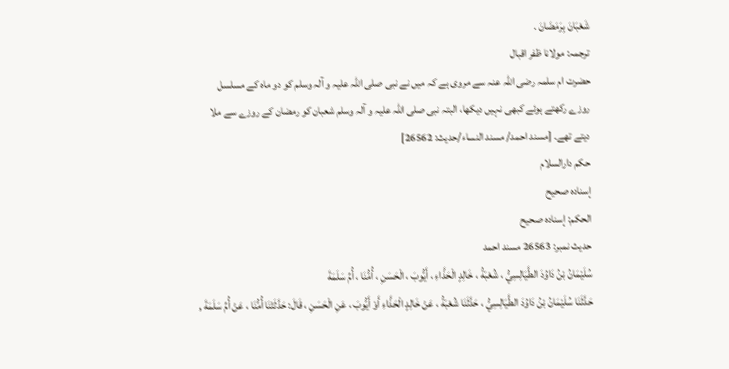شَعْبَانَ بِرَمَضَانَ .
ترجمہ: مولانا ظفر اقبال
حضرت ام سلمہ رضی اللہ عنہ سے مروی ہے کہ میں نے نبی صلی اللہ علیہ و آلہ وسلم کو دو ماہ کے مسلسل روزے رکھتے ہوئے کبھی نہیں دیکھا، البتہ نبی صلی اللہ علیہ و آلہ وسلم شعبان کو رمضان کے روزے سے ملا دیتے تھے۔ [مسند احمد/ مسند النساء/حدیث: 26562]
حکم دارالسلام
إسناده صحيح
الحكم: إسناده صحيح
حدیث نمبر: 26563 مسند احمد
سُلَيْمَانُ بْنُ دَاوُدَ الطَّيَالِسِيُّ ، شُعْبَةُ ، خَالِدٍ الْحَذَّاءِ ، أَيُّوبَ ، الْحَسَنِ ، أُمُّنَا ، أُمِّ سَلَمَةَ
حَدَّثَنَا سُلَيْمَانُ بْنُ دَاوُدَ الطَّيَالِسِيُّ ، حَدَّثَنَا شُعْبَةُ ، عَنْ خَالِدٍ الْحَذَّاءِ أَوْ أَيُّوبَ ، عَنِ الْحَسَنِ ، قَالَ: حَدَّثَتْنَا أُمُّنَا ، عَنْ أُمِّ سَلَمَةَ ,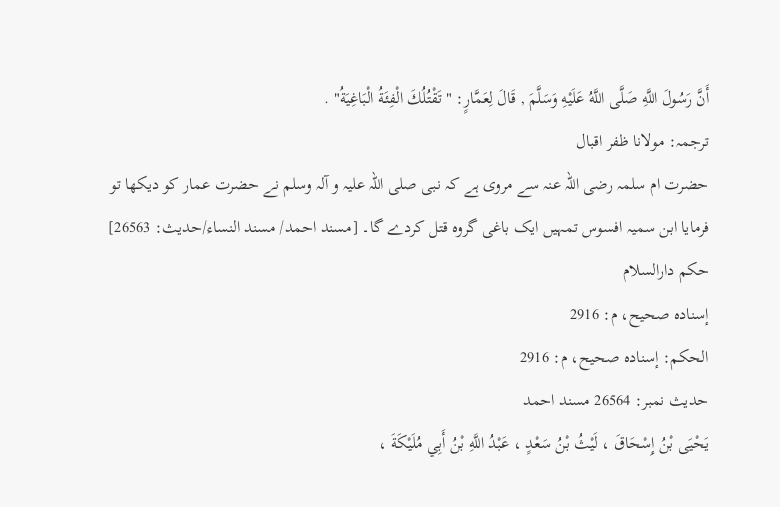أَنَّ رَسُولَ اللَّهِ صَلَّى اللَّهُ عَلَيْهِ وَسَلَّمَ , قَالَ لِعَمَّارٍ: " تَقْتُلُكَ الْفِئَةُ الْبَاغِيَةُ" .
ترجمہ: مولانا ظفر اقبال
حضرت ام سلمہ رضی اللہ عنہ سے مروی ہے کہ نبی صلی اللہ علیہ و آلہ وسلم نے حضرت عمار کو دیکھا تو فرمایا ابن سمیہ افسوس تمہیں ایک باغی گروہ قتل کردے گا۔ [مسند احمد/ مسند النساء/حدیث: 26563]
حکم دارالسلام
إسناده صحيح، م: 2916
الحكم: إسناده صحيح، م: 2916
حدیث نمبر: 26564 مسند احمد
يَحْيَى بْنُ إِسْحَاقَ ، لَيْثُ بْنُ سَعْدٍ ، عَبْدُ اللَّهِ بْنُ أَبِي مُلَيْكَةَ ،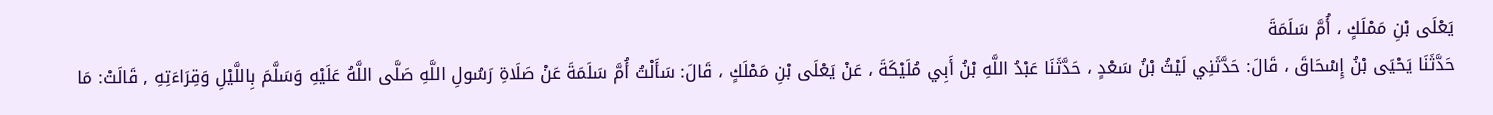يَعْلَى بْنِ مَمْلَكٍ ، أُمَّ سَلَمَةَ
حَدَّثَنَا يَحْيَى بْنُ إِسْحَاقَ ، قَالَ: حَدَّثَنِي لَيْثُ بْنُ سَعْدٍ ، حَدَّثَنَا عَبْدُ اللَّهِ بْنُ أَبِي مُلَيْكَةَ ، عَنْ يَعْلَى بْنِ مَمْلَكٍ ، قَالَ: سَأَلْتُ أُمَّ سَلَمَةَ عَنْ صَلَاةِ رَسُولِ اللَّهِ صَلَّى اللَّهُ عَلَيْهِ وَسَلَّمَ بِاللَّيْلِ وَقِرَاءَتِهِ , قَالَتْ: مَا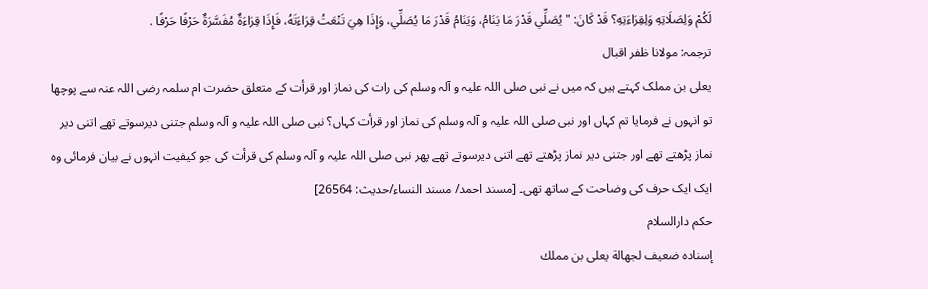لَكُمْ وَلِصَلَاتِهِ وَلِقِرَاءَتِهِ؟ قَدْ كَانَ: " يُصَلِّي قَدْرَ مَا يَنَامُ، وَيَنَامُ قَدْرَ مَا يُصَلِّي، وَإِذَا هِيَ تَنْعَتُ قِرَاءَتَهُ، فَإِذَا قِرَاءَةٌ مُفَسَّرَةٌ حَرْفًا حَرْفًا .
ترجمہ: مولانا ظفر اقبال
یعلی بن مملک کہتے ہیں کہ میں نے نبی صلی اللہ علیہ و آلہ وسلم کی رات کی نماز اور قرأت کے متعلق حضرت ام سلمہ رضی اللہ عنہ سے پوچھا تو انہوں نے فرمایا تم کہاں اور نبی صلی اللہ علیہ و آلہ وسلم کی نماز اور قرأت کہاں؟ نبی صلی اللہ علیہ و آلہ وسلم جتنی دیرسوتے تھے اتنی دیر نماز پڑھتے تھے اور جتنی دیر نماز پڑھتے تھے اتنی دیرسوتے تھے پھر نبی صلی اللہ علیہ و آلہ وسلم کی قرأت کی جو کیفیت انہوں نے بیان فرمائی وہ ایک ایک حرف کی وضاحت کے ساتھ تھی۔ [مسند احمد/ مسند النساء/حدیث: 26564]
حکم دارالسلام
إسناده ضعيف لجهالة يعلى بن مملك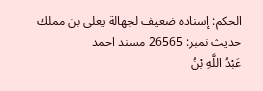الحكم: إسناده ضعيف لجهالة يعلى بن مملك
حدیث نمبر: 26565 مسند احمد
عَبْدُ اللَّهِ بْنُ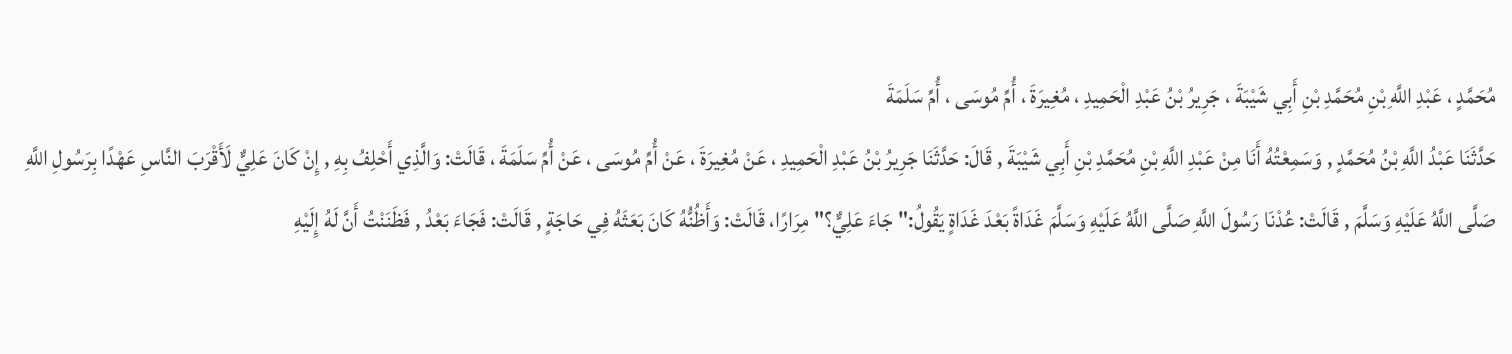مُحَمَّدٍ ، عَبْدِ اللَّهِ بْنِ مُحَمَّدِ بْنِ أَبِي شَيْبَةَ ، جَرِيرُ بْنُ عَبْدِ الْحَمِيدِ ، مُغِيرَةَ ، أُمِّ مُوسَى ، أُمِّ سَلَمَةَ
حَدَّثَنَا عَبْدُ اللَّهِ بْنُ مُحَمَّدٍ , وَسَمِعْتُهُ أَنَا مِنْ عَبْدِ اللَّهِ بْنِ مُحَمَّدِ بْنِ أَبِي شَيْبَةَ , قَالَ: حَدَّثَنَا جَرِيرُ بْنُ عَبْدِ الْحَمِيدِ ، عَنْ مُغِيرَةَ ، عَنْ أُمِّ مُوسَى ، عَنْ أُمِّ سَلَمَةَ ، قَالَتْ: وَالَّذِي أَحْلِفُ بِهِ , إِنْ كَانَ عَلِيٌّ لَأَقْرَبَ النَّاسِ عَهْدًا بِرَسُولِ اللَّهِ صَلَّى اللَّهُ عَلَيْهِ وَسَلَّمَ , قَالَتْ: عُدْنَا رَسُولَ اللَّهِ صَلَّى اللَّهُ عَلَيْهِ وَسَلَّمَ غَدَاةً بَعْدَ غَدَاةٍ يَقُولُ:" جَاءَ عَلِيٌّ؟" مِرَارًا، قَالَتْ: وَأَظُنُّهُ كَانَ بَعَثَهُ فِي حَاجَةٍ , قَالَتْ: فَجَاءَ بَعْدُ , فَظَنَنْتُ أَنَّ لَهُ إِلَيْهِ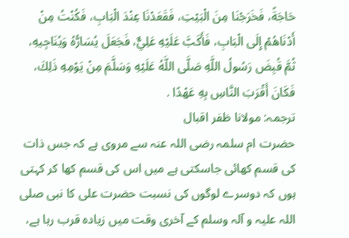حَاجَةً، فَخَرَجْنَا مِنَ الْبَيْتِ، فَقَعَدْنَا عِنْدَ الْبَابِ، فَكُنْتُ مِنْ أَدْنَاهُمْ إِلَى الْبَابِ، فَأَكَبَّ عَلَيْهِ عَلِيٌّ، فَجَعَلَ يُسَارُّهُ وَيُنَاجِيهِ، ثُمَّ قُبِضَ رَسُولُ اللَّهِ صَلَّى اللَّهُ عَلَيْهِ وَسَلَّمَ مِنْ يَوْمِهِ ذَلِكَ، فَكَانَ أَقْرَبَ النَّاسِ بِهِ عَهْدًا .
ترجمہ: مولانا ظفر اقبال
حضرت ام سلمہ رضی اللہ عنہ سے مروی ہے کہ جس ذات کی قسم کھائی جاسکتی ہے میں اس کی قسم کھا کر کہتی ہوں کہ دوسرے لوگوں کی نسبت حضرت علی کا نبی صلی اللہ علیہ و آلہ وسلم کے آخری وقت میں زیادہ قرب رہا ہے،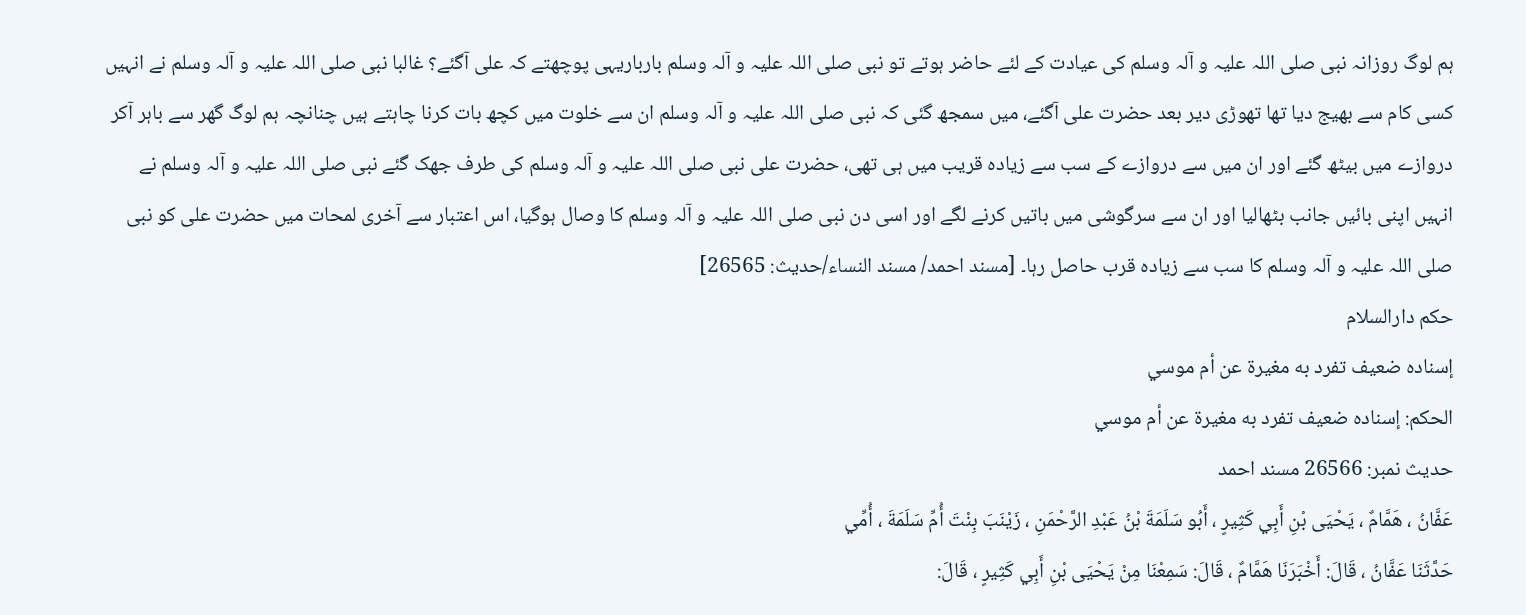ہم لوگ روزانہ نبی صلی اللہ علیہ و آلہ وسلم کی عیادت کے لئے حاضر ہوتے تو نبی صلی اللہ علیہ و آلہ وسلم بارباریہی پوچھتے کہ علی آگئے؟ غالبا نبی صلی اللہ علیہ و آلہ وسلم نے انہیں کسی کام سے بھیج دیا تھا تھوڑی دیر بعد حضرت علی آگئے، میں سمجھ گئی کہ نبی صلی اللہ علیہ و آلہ وسلم ان سے خلوت میں کچھ بات کرنا چاہتے ہیں چنانچہ ہم لوگ گھر سے باہر آکر دروازے میں بیٹھ گئے اور ان میں سے دروازے کے سب سے زیادہ قریب میں ہی تھی، حضرت علی نبی صلی اللہ علیہ و آلہ وسلم کی طرف جھک گئے نبی صلی اللہ علیہ و آلہ وسلم نے انہیں اپنی بائیں جانب بٹھالیا اور ان سے سرگوشی میں باتیں کرنے لگے اور اسی دن نبی صلی اللہ علیہ و آلہ وسلم کا وصال ہوگیا، اس اعتبار سے آخری لمحات میں حضرت علی کو نبی صلی اللہ علیہ و آلہ وسلم کا سب سے زیادہ قرب حاصل رہا۔ [مسند احمد/ مسند النساء/حدیث: 26565]
حکم دارالسلام
إسناده ضعيف تفرد به مغيرة عن أم موسي
الحكم: إسناده ضعيف تفرد به مغيرة عن أم موسي
حدیث نمبر: 26566 مسند احمد
عَفَّانُ ، هَمَّامٌ ، يَحْيَى بْنِ أَبِي كَثِيرٍ ، أَبُو سَلَمَةَ بْنُ عَبْدِ الرَّحْمَنِ ، زَيْنَبَ بِنْتَ أُمِّ سَلَمَةَ ، أُمِّي
حَدَّثَنَا عَفَّانُ ، قَالَ: أَخْبَرَنَا هَمَّامٌ ، قَالَ: سَمِعْنَا مِنْ يَحْيَى بْنِ أَبِي كَثِيرٍ ، قَالَ: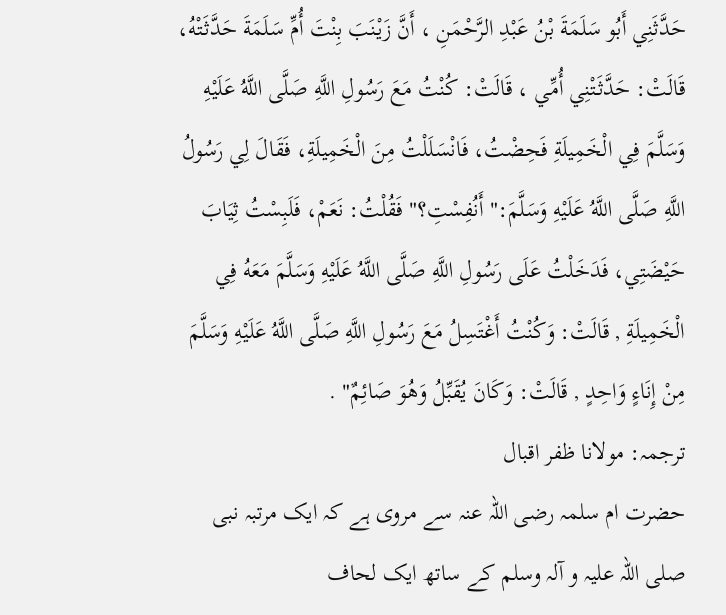حَدَّثَنِي أَبُو سَلَمَةَ بْنُ عَبْدِ الرَّحْمَنِ ، أَنَّ زَيْنَبَ بِنْتَ أُمِّ سَلَمَةَ حَدَّثَتْهُ، قَالَتْ: حَدَّثَتْنِي أُمِّي ، قَالَتْ: كُنْتُ مَعَ رَسُولِ اللَّهِ صَلَّى اللَّهُ عَلَيْهِ وَسَلَّمَ فِي الْخَمِيلَةِ فَحِضْتُ، فَانْسَلَلْتُ مِنَ الْخَمِيلَةِ، فَقَالَ لِي رَسُولُ اللَّهِ صَلَّى اللَّهُ عَلَيْهِ وَسَلَّمَ:" أَنُفِسْتِ؟" فَقُلْتُ: نَعَمْ، فَلَبِسْتُ ثِيَابَ حَيْضَتِي، فَدَخَلْتُ عَلَى رَسُولِ اللَّهِ صَلَّى اللَّهُ عَلَيْهِ وَسَلَّمَ مَعَهُ فِي الْخَمِيلَةِ , قَالَتْ: وَكُنْتُ أَغْتَسِلُ مَعَ رَسُولِ اللَّهِ صَلَّى اللَّهُ عَلَيْهِ وَسَلَّمَ مِنْ إِنَاءٍ وَاحِدٍ , قَالَتْ: وَكَانَ يُقَبِّلُ وَهُوَ صَائِمٌ" .
ترجمہ: مولانا ظفر اقبال
حضرت ام سلمہ رضی اللہ عنہ سے مروی ہے کہ ایک مرتبہ نبی صلی اللہ علیہ و آلہ وسلم کے ساتھ ایک لحاف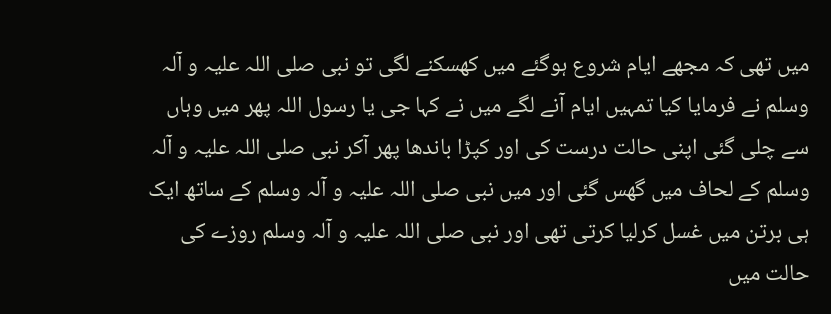میں تھی کہ مجھے ایام شروع ہوگئے میں کھسکنے لگی تو نبی صلی اللہ علیہ و آلہ وسلم نے فرمایا کیا تمہیں ایام آنے لگے میں نے کہا جی یا رسول اللہ پھر میں وہاں سے چلی گئی اپنی حالت درست کی اور کپڑا باندھا پھر آکر نبی صلی اللہ علیہ و آلہ وسلم کے لحاف میں گھس گئی اور میں نبی صلی اللہ علیہ و آلہ وسلم کے ساتھ ایک ہی برتن میں غسل کرلیا کرتی تھی اور نبی صلی اللہ علیہ و آلہ وسلم روزے کی حالت میں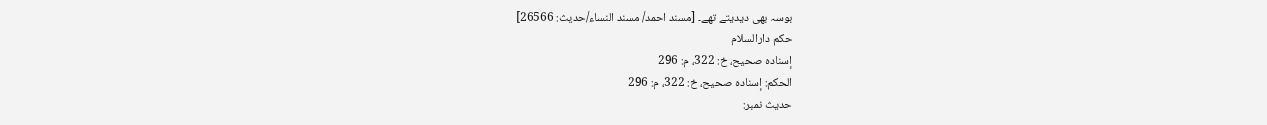بوسہ بھی دیدیتے تھے۔ [مسند احمد/ مسند النساء/حدیث: 26566]
حکم دارالسلام
إسناده صحيح، خ: 322، م: 296
الحكم: إسناده صحيح، خ: 322، م: 296
حدیث نمبر: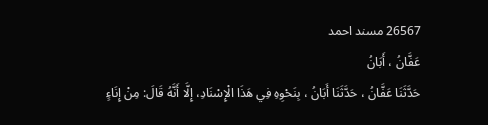26567 مسند احمد
عَفَّانُ ، أَبَانُ
حَدَّثَنَا عَفَّانُ ، حَدَّثَنَا أَبَانُ ، بِنَحْوِهِ فِي هَذَا الْإِسْنَادِ، إِلَّا أَنَّهُ قَالَ: مِنْ إِنَاءٍ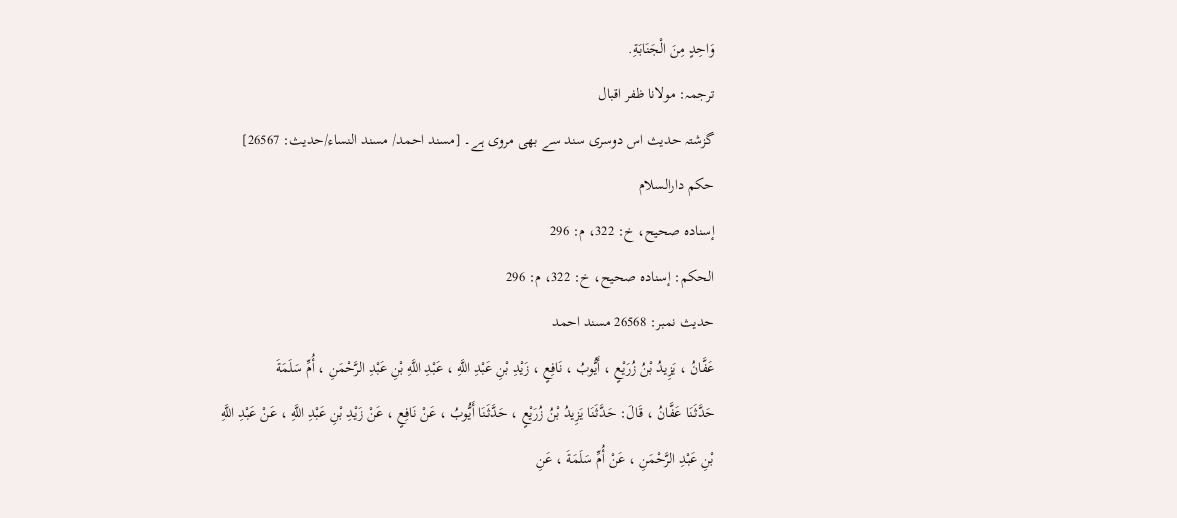وَاحِدٍ مِنَ الْجَنَابَةِ.
ترجمہ: مولانا ظفر اقبال
گزشتہ حدیث اس دوسری سند سے بھی مروی ہے۔ [مسند احمد/ مسند النساء/حدیث: 26567]
حکم دارالسلام
إسناده صحيح، خ: 322، م: 296
الحكم: إسناده صحيح، خ: 322، م: 296
حدیث نمبر: 26568 مسند احمد
عَفَّانُ ، يَزِيدُ بْنُ زُرَيْعٍ ، أَيُّوبُ ، نَافِعٍ ، زَيْدِ بْنِ عَبْدِ اللَّهِ ، عَبْدِ اللَّهِ بْنِ عَبْدِ الرَّحْمَنِ ، أُمِّ سَلَمَةَ
حَدَّثَنَا عَفَّانُ ، قَالَ: حَدَّثَنَا يَزِيدُ بْنُ زُرَيْعٍ ، حَدَّثَنَا أَيُّوبُ ، عَنْ نَافِعٍ ، عَنْ زَيْدِ بْنِ عَبْدِ اللَّهِ ، عَنْ عَبْدِ اللَّهِ بْنِ عَبْدِ الرَّحْمَنِ ، عَنْ أُمِّ سَلَمَةَ ، عَنِ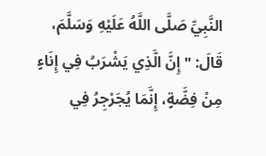النَّبِيِّ صَلَّى اللَّهُ عَلَيْهِ وَسَلَّمَ، قَالَ: " إِنَّ الَّذِي يَشْرَبُ فِي إِنَاءٍ مِنْ فِضَّةٍ، إِنَّمَا يُجَرْجِرُ فِي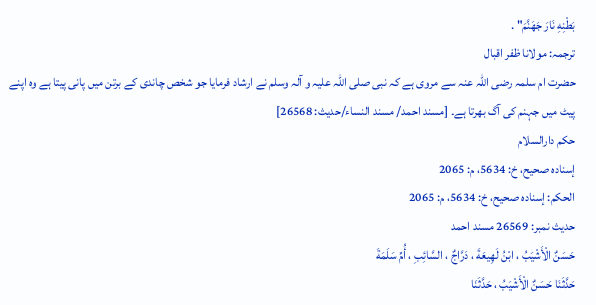بَطْنِهِ نَارَ جَهَنَّمَ" .
ترجمہ: مولانا ظفر اقبال
حضرت ام سلمہ رضی اللہ عنہ سے مروی ہے کہ نبی صلی اللہ علیہ و آلہ وسلم نے ارشاد فرمایا جو شخص چاندی کے برتن میں پانی پیتا ہے وہ اپنے پیٹ میں جہنم کی آگ بھرتا ہے۔ [مسند احمد/ مسند النساء/حدیث: 26568]
حکم دارالسلام
إسناده صحيح، خ: 5634، م: 2065
الحكم: إسناده صحيح، خ: 5634، م: 2065
حدیث نمبر: 26569 مسند احمد
حَسَنٌ الْأَشْيَبُ ، ابْنُ لَهِيعَةَ ، دَرَّاجٌ ، السَّائِبِ ، أُمِّ سَلَمَةَ
حَدَّثَنَا حَسَنٌ الْأَشْيَبُ ، حَدَّثَنَا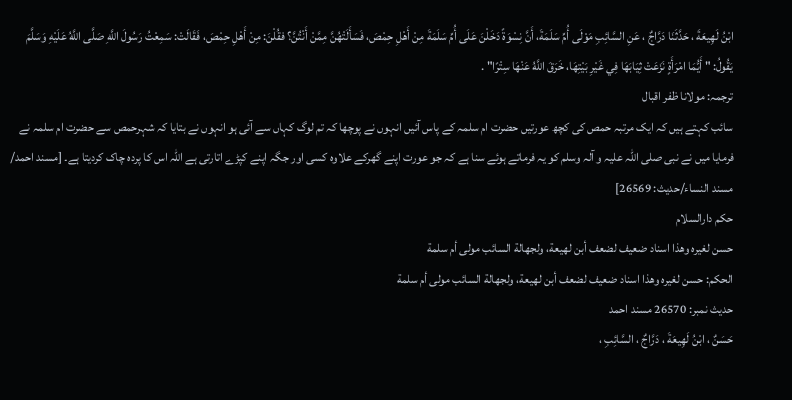ابْنُ لَهِيعَةَ ، حَدَّثَنَا دَرَّاجٌ ، عَنِ السَّائِبِ مَوْلَى أُمِّ سَلَمَةَ، أَنَّ نِسْوَةً دَخَلْنَ عَلَى أُمِّ سَلَمَةَ مِنْ أَهْلِ حِمْصَ، فَسَأَلَتْهُنَّ مِمَّنْ أَنْتُنَّ؟ فقُلْنَ: مِنْ أَهْلِ حِمْصَ، فَقَالَتْ: سَمِعْتُ رَسُولَ اللَّهِ صَلَّى اللَّهُ عَلَيْهِ وَسَلَّمَ يَقُولُ: " أَيُّمَا امْرَأَةٍ نَزَعَتْ ثِيَابَهَا فِي غَيْرِ بَيْتِهَا، خَرَقَ اللَّهُ عَنْهَا سِتْرًا" .
ترجمہ: مولانا ظفر اقبال
سائب کہتے ہیں کہ ایک مرتبہ حمص کی کچھ عورتیں حضرت ام سلمہ کے پاس آئیں انہوں نے پوچھا کہ تم لوگ کہاں سے آئی ہو انہوں نے بتایا کہ شہرحمص سے حضرت ام سلمہ نے فرمایا میں نے نبی صلی اللہ علیہ و آلہ وسلم کو یہ فرماتے ہوئے سنا ہے کہ جو عورت اپنے گھرکے علاوہ کسی اور جگہ اپنے کپڑے اتارتی ہے اللہ اس کا پردہ چاک کردیتا ہے۔ [مسند احمد/ مسند النساء/حدیث: 26569]
حکم دارالسلام
حسن لغيره وهذا اسناد ضعيف لضعف أبن لهيعة، ولجهالة السائب مولى أم سلمة
الحكم: حسن لغيره وهذا اسناد ضعيف لضعف أبن لهيعة، ولجهالة السائب مولى أم سلمة
حدیث نمبر: 26570 مسند احمد
حَسَنٌ ، ابْنُ لَهِيعَةَ ، دَرَّاجٌ ، السَّائِبِ ،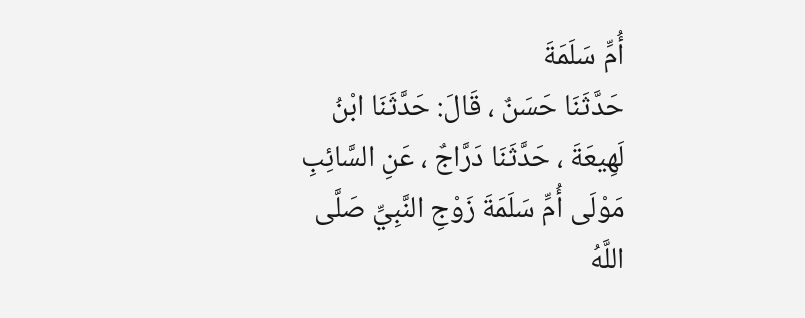أُمِّ سَلَمَةَ
حَدَّثَنَا حَسَنٌ ، قَالَ: حَدَّثَنَا ابْنُ لَهِيعَةَ ، حَدَّثَنَا دَرَّاجٌ ، عَنِ السَّائِبِ مَوْلَى أُمِّ سَلَمَةَ زَوْجِ النَّبِيِّ صَلَّى اللَّهُ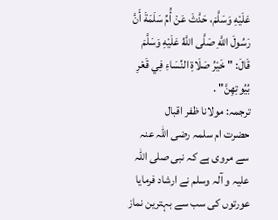عَلَيْهِ وَسَلَّمَ، حَدَّثَ عَنْ أُمِّ سَلَمَةَ أَنَّ رَسُولَ اللَّهِ صَلَّى اللَّهُ عَلَيْهِ وَسَلَّمَ قَالَ: " خَيْرُ صَلَاةِ النِّسَاءِ فِي قَعْرِ بُيُوتِهِنَّ" .
ترجمہ: مولانا ظفر اقبال
حضرت ام سلمہ رضی اللہ عنہ سے مروی ہے کہ نبی صلی اللہ علیہ و آلہ وسلم نے ارشاد فرمایا عورتوں کی سب سے بہترین نماز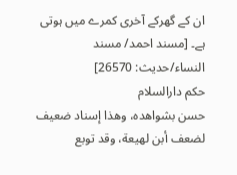ان کے گھرکے آخری کمرے میں ہوتی ہے۔ [مسند احمد/ مسند النساء/حدیث: 26570]
حکم دارالسلام
حسن بشواهده، وهذا إسناد ضعيف لضعف أبن لهيعة، وقد توبع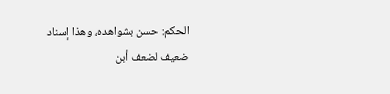الحكم: حسن بشواهده، وهذا إسناد ضعيف لضعف أبن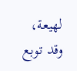لهيعة، وقد توبع